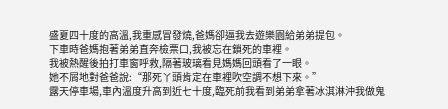盛夏四十度的高溫,我重感冒發燒,爸媽卻逼我去遊樂園給弟弟提包。
下車時爸媽抱著弟弟直奔檢票口,我被忘在鎖死的車裡。
我被熱醒後拍打車窗呼救,隔著玻璃看見媽媽回頭看了一眼。
她不屑地對爸爸說:“那死丫頭肯定在車裡吹空調不想下來。”
露天停車場,車內溫度升高到近七十度,臨死前我看到弟弟拿著冰淇淋沖我做鬼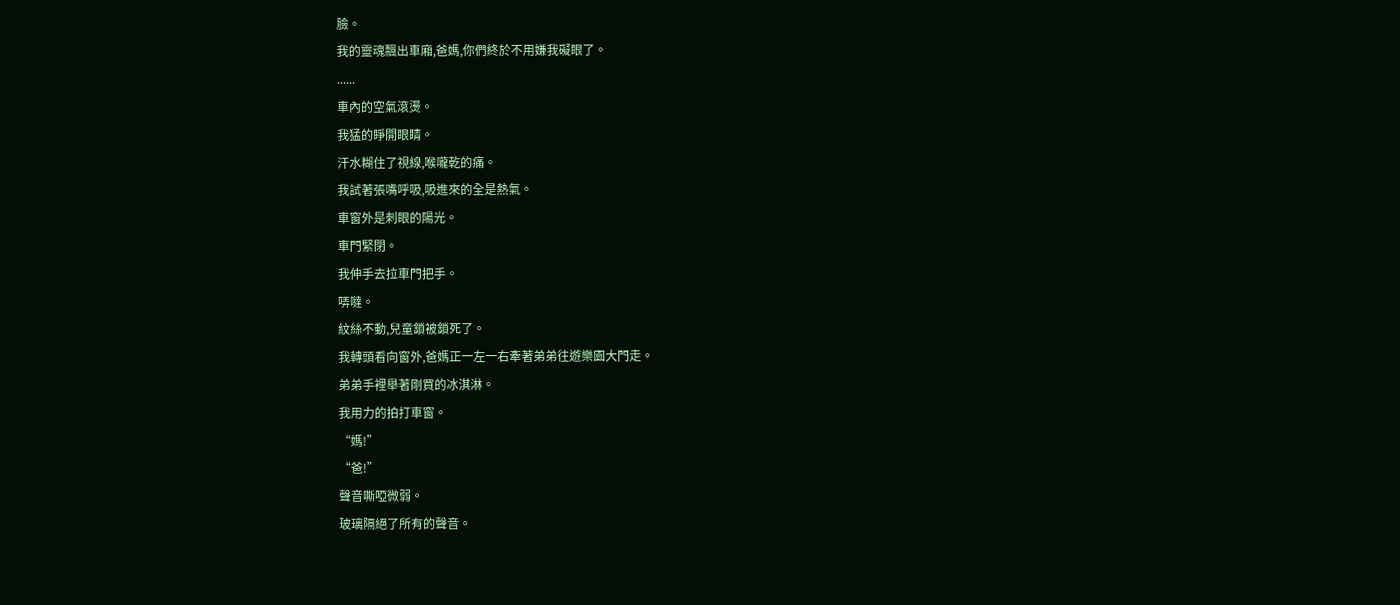臉。
我的靈魂飄出車廂,爸媽,你們終於不用嫌我礙眼了。
......
車內的空氣滾燙。
我猛的睜開眼睛。
汗水糊住了視線,喉嚨乾的痛。
我試著張嘴呼吸,吸進來的全是熱氣。
車窗外是刺眼的陽光。
車門緊閉。
我伸手去拉車門把手。
哢噠。
紋絲不動,兒童鎖被鎖死了。
我轉頭看向窗外,爸媽正一左一右牽著弟弟往遊樂園大門走。
弟弟手裡舉著剛買的冰淇淋。
我用力的拍打車窗。
“媽!”
“爸!”
聲音嘶啞微弱。
玻璃隔絕了所有的聲音。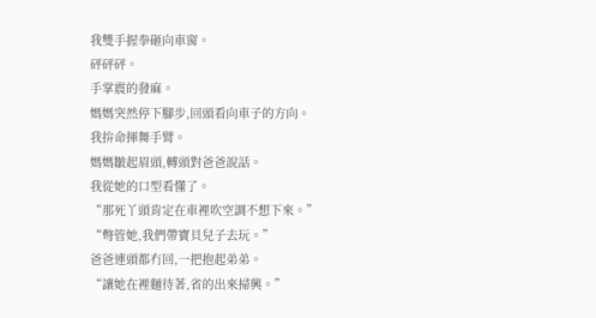我雙手握拳砸向車窗。
砰砰砰。
手掌震的發麻。
媽媽突然停下腳步,回頭看向車子的方向。
我拚命揮舞手臂。
媽媽皺起眉頭,轉頭對爸爸說話。
我從她的口型看懂了。
“那死丫頭肯定在車裡吹空調不想下來。”
“彆管她,我們帶寶貝兒子去玩。”
爸爸連頭都冇回,一把抱起弟弟。
“讓她在裡麵待著,省的出來掃興。”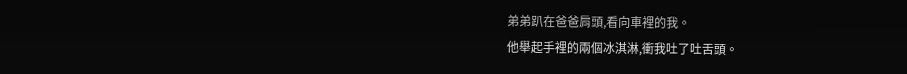弟弟趴在爸爸肩頭,看向車裡的我。
他舉起手裡的兩個冰淇淋,衝我吐了吐舌頭。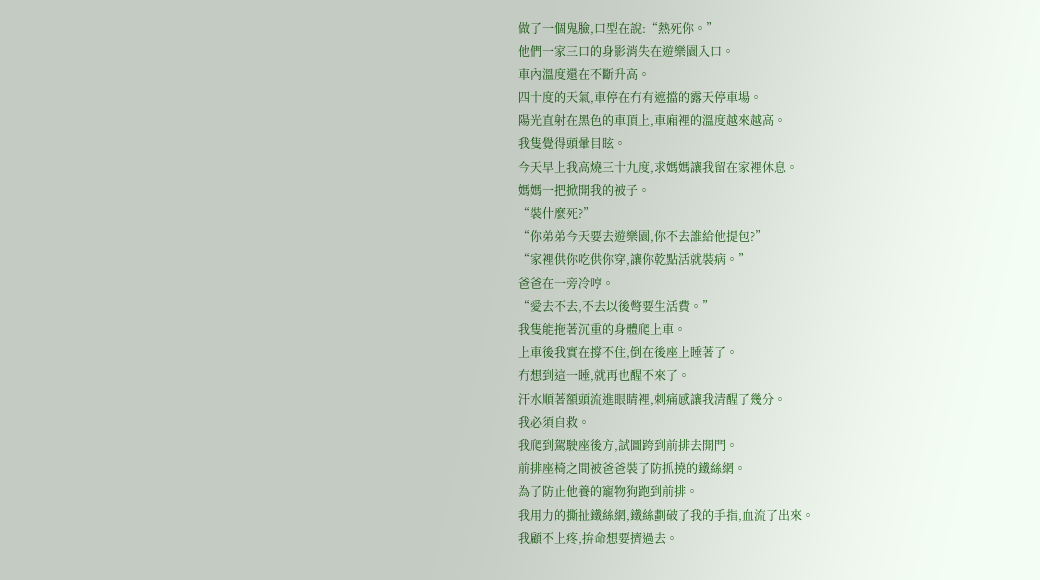做了一個鬼臉,口型在說:“熱死你。”
他們一家三口的身影消失在遊樂園入口。
車內溫度還在不斷升高。
四十度的天氣,車停在冇有遮擋的露天停車場。
陽光直射在黑色的車頂上,車廂裡的溫度越來越高。
我隻覺得頭暈目眩。
今天早上我高燒三十九度,求媽媽讓我留在家裡休息。
媽媽一把掀開我的被子。
“裝什麼死?”
“你弟弟今天要去遊樂園,你不去誰給他提包?”
“家裡供你吃供你穿,讓你乾點活就裝病。”
爸爸在一旁冷哼。
“愛去不去,不去以後彆要生活費。”
我隻能拖著沉重的身體爬上車。
上車後我實在撐不住,倒在後座上睡著了。
冇想到這一睡,就再也醒不來了。
汗水順著額頭流進眼睛裡,刺痛感讓我清醒了幾分。
我必須自救。
我爬到駕駛座後方,試圖跨到前排去開門。
前排座椅之間被爸爸裝了防抓撓的鐵絲網。
為了防止他養的寵物狗跑到前排。
我用力的撕扯鐵絲網,鐵絲劃破了我的手指,血流了出來。
我顧不上疼,拚命想要擠過去。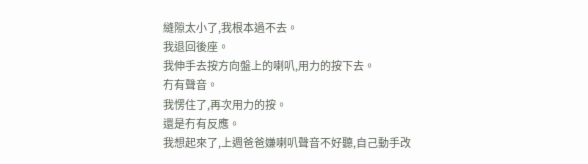縫隙太小了,我根本過不去。
我退回後座。
我伸手去按方向盤上的喇叭,用力的按下去。
冇有聲音。
我愣住了,再次用力的按。
還是冇有反應。
我想起來了,上週爸爸嫌喇叭聲音不好聽,自己動手改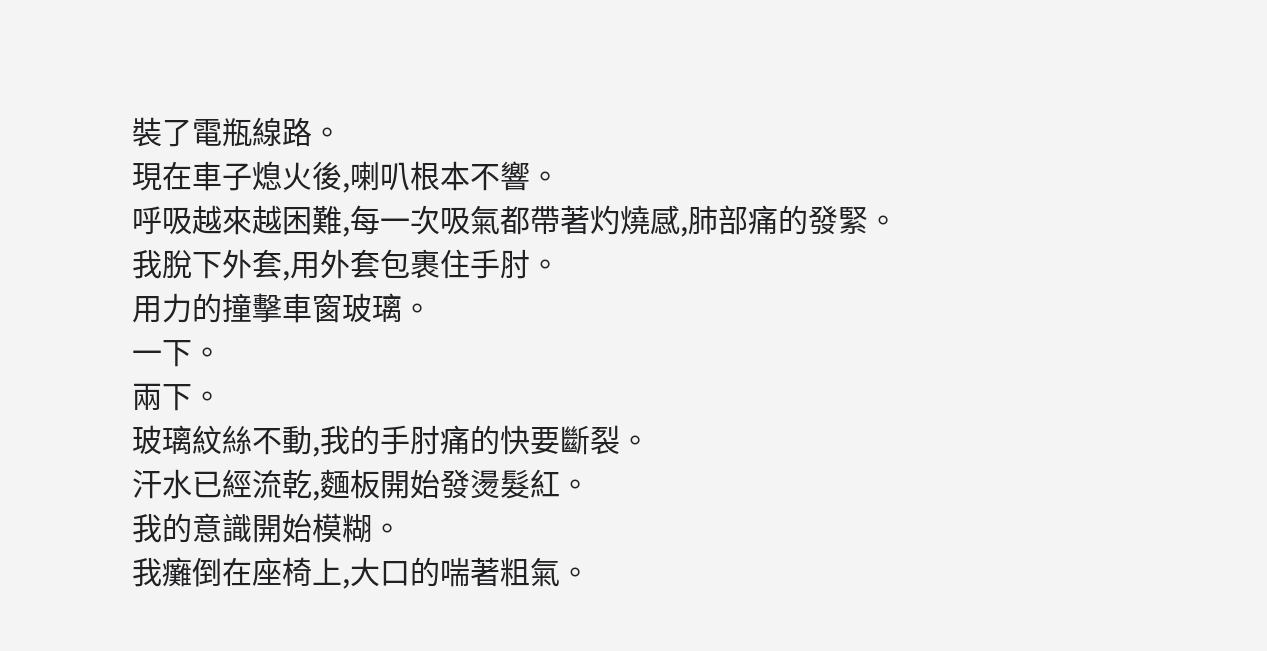裝了電瓶線路。
現在車子熄火後,喇叭根本不響。
呼吸越來越困難,每一次吸氣都帶著灼燒感,肺部痛的發緊。
我脫下外套,用外套包裹住手肘。
用力的撞擊車窗玻璃。
一下。
兩下。
玻璃紋絲不動,我的手肘痛的快要斷裂。
汗水已經流乾,麵板開始發燙髮紅。
我的意識開始模糊。
我癱倒在座椅上,大口的喘著粗氣。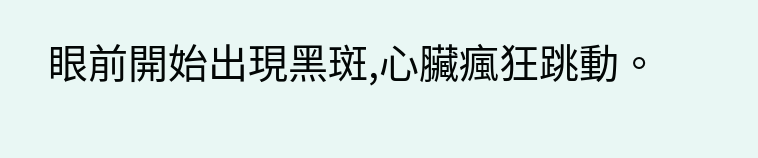眼前開始出現黑斑,心臟瘋狂跳動。